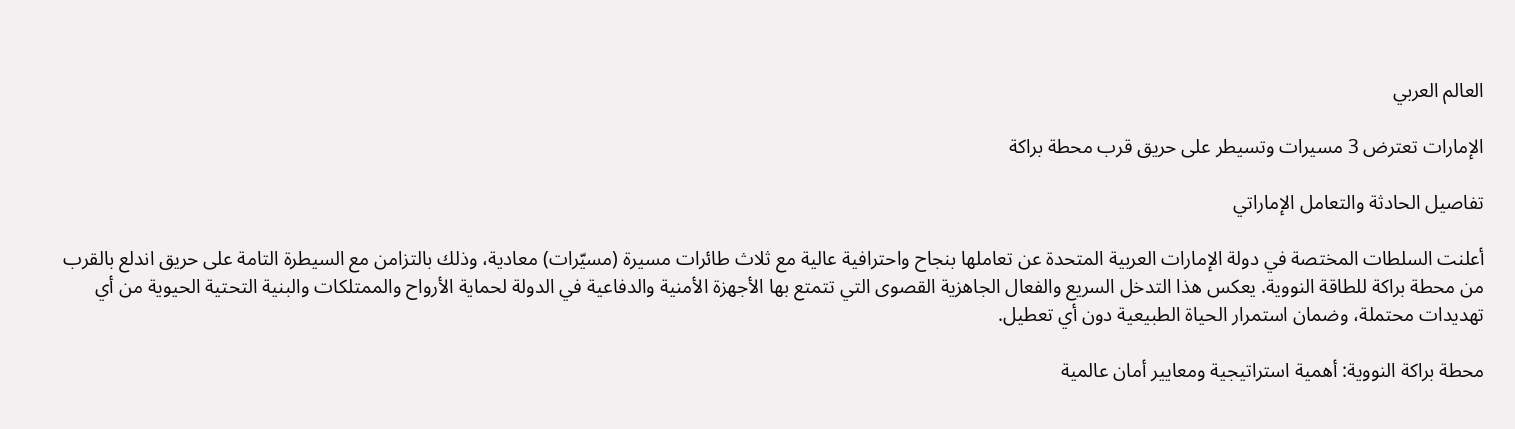العالم العربي

الإمارات تعترض 3 مسيرات وتسيطر على حريق قرب محطة براكة

تفاصيل الحادثة والتعامل الإماراتي

أعلنت السلطات المختصة في دولة الإمارات العربية المتحدة عن تعاملها بنجاح واحترافية عالية مع ثلاث طائرات مسيرة (مسيّرات) معادية، وذلك بالتزامن مع السيطرة التامة على حريق اندلع بالقرب من محطة براكة للطاقة النووية. يعكس هذا التدخل السريع والفعال الجاهزية القصوى التي تتمتع بها الأجهزة الأمنية والدفاعية في الدولة لحماية الأرواح والممتلكات والبنية التحتية الحيوية من أي تهديدات محتملة، وضمان استمرار الحياة الطبيعية دون أي تعطيل.

محطة براكة النووية: أهمية استراتيجية ومعايير أمان عالمية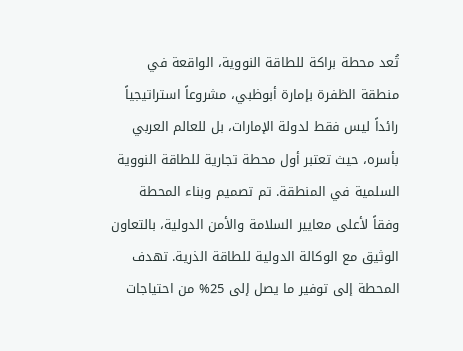تُعد محطة براكة للطاقة النووية، الواقعة في منطقة الظفرة بإمارة أبوظبي، مشروعاً استراتيجياً رائداً ليس فقط لدولة الإمارات، بل للعالم العربي بأسره، حيث تعتبر أول محطة تجارية للطاقة النووية السلمية في المنطقة. تم تصميم وبناء المحطة وفقاً لأعلى معايير السلامة والأمن الدولية، بالتعاون الوثيق مع الوكالة الدولية للطاقة الذرية. تهدف المحطة إلى توفير ما يصل إلى 25% من احتياجات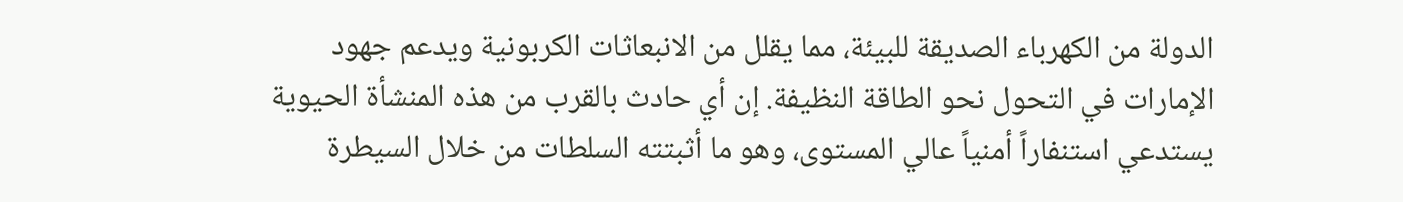الدولة من الكهرباء الصديقة للبيئة، مما يقلل من الانبعاثات الكربونية ويدعم جهود الإمارات في التحول نحو الطاقة النظيفة. إن أي حادث بالقرب من هذه المنشأة الحيوية يستدعي استنفاراً أمنياً عالي المستوى، وهو ما أثبتته السلطات من خلال السيطرة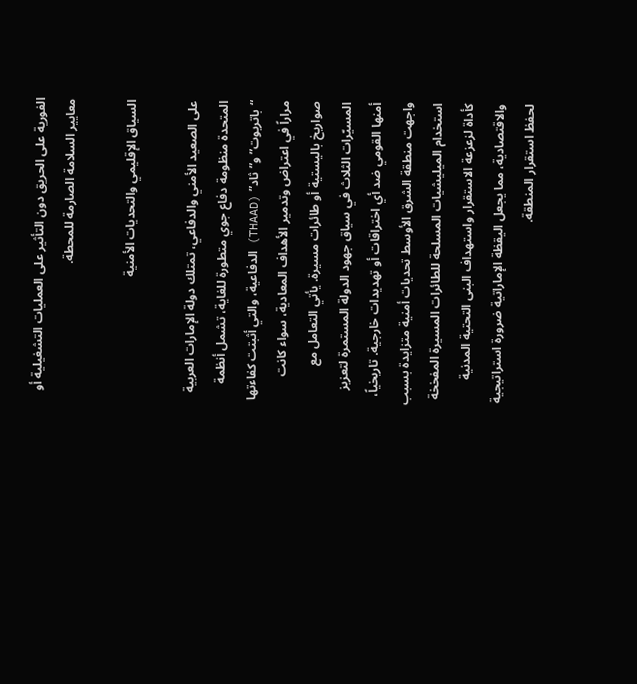الفورية على الحريق دون التأثير على العمليات التشغيلية أو معايير السلامة الصارمة للمحطة.

السياق الإقليمي والتحديات الأمنية

على الصعيد الأمني والدفاعي، تمتلك دولة الإمارات العربية المتحدة منظومة دفاع جوي متطورة للغاية، تشمل أنظمة “باتريوت” و”ثاد” (THAAD) الدفاعية، والتي أثبتت كفاءتها مراراً في اعتراض وتدمير الأهداف المعادية، سواء كانت صواريخ باليستية أو طائرات مسيرة. يأتي التعامل مع المسيّرات الثلاث في سياق جهود الدولة المستمرة لتعزيز أمنها القومي ضد أي اختراقات أو تهديدات خارجية. تاريخياً، واجهت منطقة الشرق الأوسط تحديات أمنية متزايدة بسبب استخدام الميليشيات المسلحة للطائرات المسيرة المفخخة كأداة لزعزعة الاستقرار واستهداف البنى التحتية المدنية والاقتصادية، مما يجعل اليقظة الإماراتية ضرورة استراتيجية لحفظ استقرار المنطقة.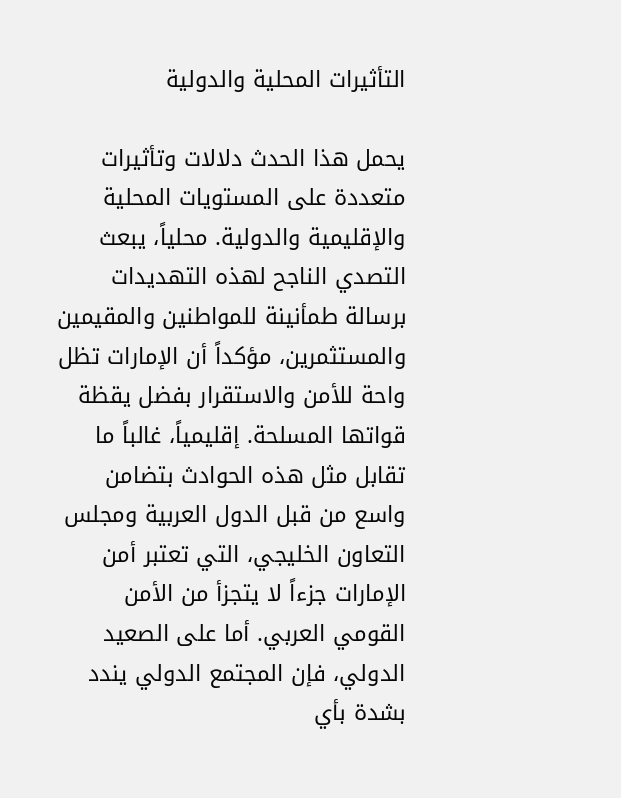التأثيرات المحلية والدولية

يحمل هذا الحدث دلالات وتأثيرات متعددة على المستويات المحلية والإقليمية والدولية. محلياً، يبعث التصدي الناجح لهذه التهديدات برسالة طمأنينة للمواطنين والمقيمين والمستثمرين، مؤكداً أن الإمارات تظل واحة للأمن والاستقرار بفضل يقظة قواتها المسلحة. إقليمياً، غالباً ما تقابل مثل هذه الحوادث بتضامن واسع من قبل الدول العربية ومجلس التعاون الخليجي، التي تعتبر أمن الإمارات جزءاً لا يتجزأ من الأمن القومي العربي. أما على الصعيد الدولي، فإن المجتمع الدولي يندد بشدة بأي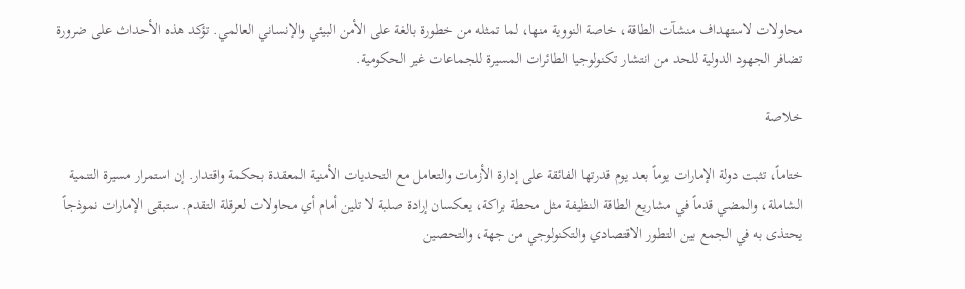محاولات لاستهداف منشآت الطاقة، خاصة النووية منها، لما تمثله من خطورة بالغة على الأمن البيئي والإنساني العالمي. تؤكد هذه الأحداث على ضرورة تضافر الجهود الدولية للحد من انتشار تكنولوجيا الطائرات المسيرة للجماعات غير الحكومية.

خلاصة

ختاماً، تثبت دولة الإمارات يوماً بعد يوم قدرتها الفائقة على إدارة الأزمات والتعامل مع التحديات الأمنية المعقدة بحكمة واقتدار. إن استمرار مسيرة التنمية الشاملة، والمضي قدماً في مشاريع الطاقة النظيفة مثل محطة براكة، يعكسان إرادة صلبة لا تلين أمام أي محاولات لعرقلة التقدم. ستبقى الإمارات نموذجاً يحتذى به في الجمع بين التطور الاقتصادي والتكنولوجي من جهة، والتحصين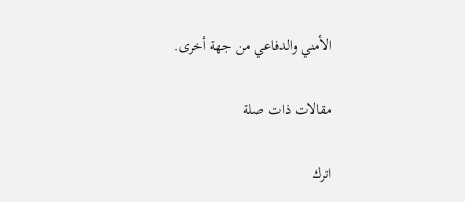الأمني والدفاعي من جهة أخرى.

مقالات ذات صلة

اترك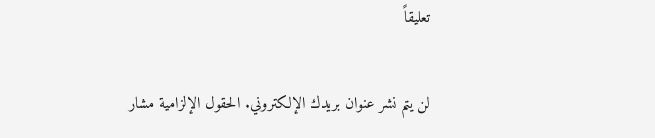تعليقاً

لن يتم نشر عنوان بريدك الإلكتروني. الحقول الإلزامية مشار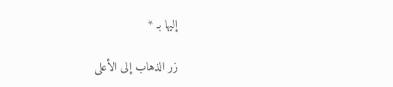إليها بـ *

زر الذهاب إلى الأعلى